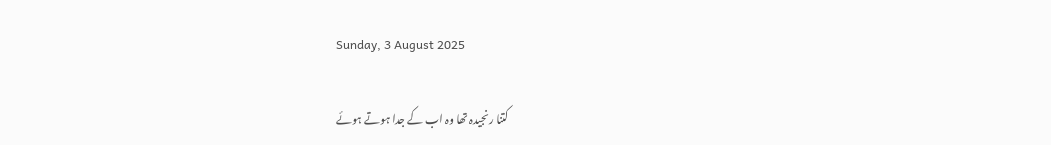Sunday, 3 August 2025

کتنا رنجیدہ تھا وہ اب کے جدا ہوتے ہوئے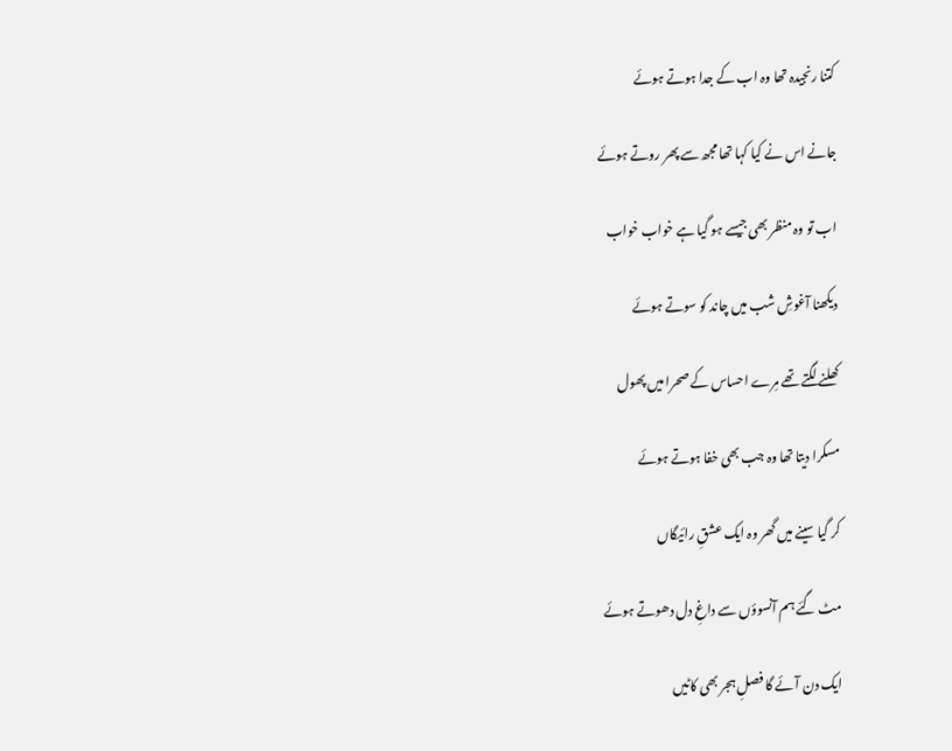کتنا رنجیدہ تھا وہ اب کے جدا ہوتے ہوئے

جانے اس نے کیا کہا تھا مجھ سے پھر روتے ہوئے

اب تو وہ منظر بھی جیسے ہو گیا ہے خواب خواب

دیکھنا آغوشِ شب میں چاند کو سوتے ہوئے

کھلنے لگتے تھے مِرے احساس کے صحرا میں پھول

مسکرا دیتا تھا وہ جب بھی خفا ہوتے ہوئے

کر گیا سینے میں گھر وہ ایک عشقِ رائیگاں

مٹ گئے ہم آنسوؤں سے داغِ دل دھوتے ہوئے

ایک دن آئے گا فصلِ ہجر بھی کاٹیں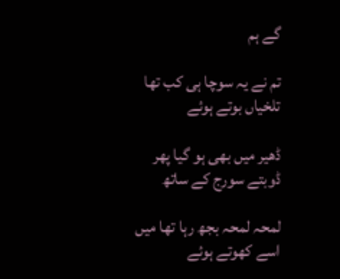گے ہم

تم نے یہ سوچا ہی کب تھا تلخیاں بوتے ہوئے

ڈھیر میں بھی ہو گیا پھر ڈوبتے سورج کے ساتھ

لمحہ لمحہ بجھ رہا تھا میں اسے کھوتے ہوئے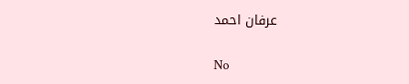عرفان احمد

No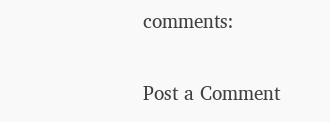comments:

Post a Comment